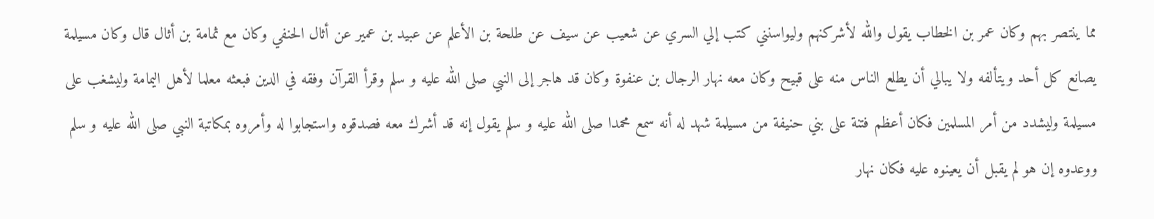مما ينتصر بهم وكان عمر بن الخطاب يقول والله لأشركنهم وليواسنني كتب إلي السري عن شعيب عن سيف عن طلحة بن الأعلم عن عبيد بن عمير عن أثال الحنفي وكان مع ثمامة بن أثال قال وكان مسيلمة يصانع كل أحد ويتألفه ولا يبالي أن يطلع الناس منه على قبيح وكان معه نهار الرجال بن عنفوة وكان قد هاجر إلى النبي صلى الله عليه و سلم وقرأ القرآن وفقه في الدين فبعثه معلما لأهل اليمامة وليشغب على مسيلمة وليشدد من أمر المسلمين فكان أعظم فتنة على بني حنيفة من مسيلمة شهد له أنه سمع محمدا صلى الله عليه و سلم يقول إنه قد أشرك معه فصدقوه واستجابوا له وأمروه بمكاتبة النبي صلى الله عليه و سلم ووعدوه إن هو لم يقبل أن يعينوه عليه فكان نهار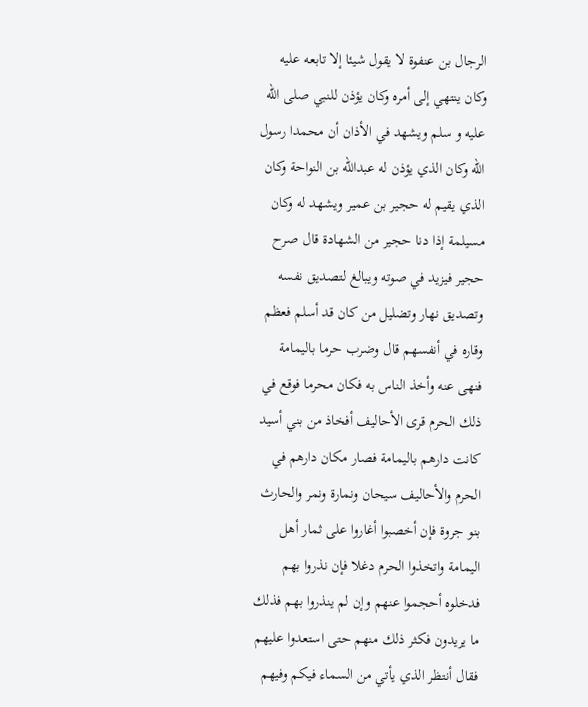الرجال بن عنفوة لا يقول شيئا إلا تابعه عليه وكان ينتهي إلى أمره وكان يؤذن للنبي صلى الله عليه و سلم ويشهد في الأذان أن محمدا رسول الله وكان الذي يؤذن له عبدالله بن النواحة وكان الذي يقيم له حجير بن عمير ويشهد له وكان مسيلمة إذا دنا حجير من الشهادة قال صرح حجير فيزيد في صوته ويبالغ لتصديق نفسه وتصديق نهار وتضليل من كان قد أسلم فعظم وقاره في أنفسهم قال وضرب حرما باليمامة فنهى عنه وأخذ الناس به فكان محرما فوقع في ذلك الحرم قرى الأحاليف أفخاذ من بني أسيد كانت دارهم باليمامة فصار مكان دارهم في الحرم والأحاليف سيحان ونمارة ونمر والحارث بنو جروة فإن أخصبوا أغاروا على ثمار أهل اليمامة واتخذوا الحرم دغلا فإن نذروا بهم فدخلوه أحجموا عنهم وإن لم ينذروا بهم فذلك ما يريدون فكثر ذلك منهم حتى استعدوا عليهم فقال أنتظر الذي يأتي من السماء فيكم وفيهم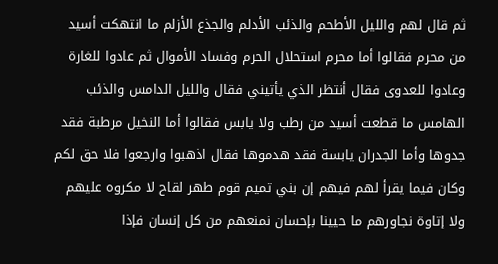ثم قال لهم والليل الأطحم والذئب الأدلم والجذع الأزلم ما انتهكت أسيد من محرم فقالوا أما محرم استحلال الحرم وفساد الأموال ثم عادوا للغارة وعادوا للعدوى فقال أنتظر الذي يأتيني فقال والليل الدامس والذئب الهامس ما قطعت أسيد من رطب ولا يابس فقالوا أما النخيل مرطبة فقد جدوها وأما الجدران يابسة فقد هدموها فقال اذهبوا وارجعوا فلا حق لكم وكان فيما يقرأ لهم فيهم إن بني تميم قوم طهر لقاح لا مكروه عليهم ولا إتاوة نجاورهم ما حيينا بإحسان نمنعهم من كل إنسان فإذا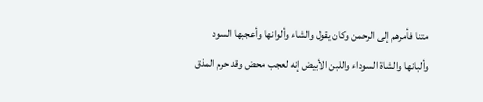متنا فأمرهم إلى الرحمن وكان يقول والشاء وألوانها وأعجبها السود وألبانها والشاة السوداء واللبن الأبيض إنه لعجب محض وقد حرم المذق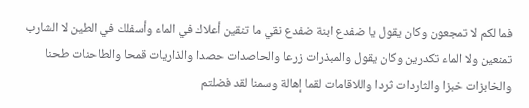فما لكم لا تمجعون وكان يقول يا ضفدع ابنة ضفدع نقي ما تنقين أعلاك في الماء وأسفلك في الطين لا الشارب تمنعين ولا الماء تكدرين وكان يقول والمبذرات زرعا والحاصدات حصدا والذاريات قمحا والطاحنات طحنا والخابزات خبزا والثاردات ثردا واللاقامات لقما إهالة وسمنا لقد فضلتم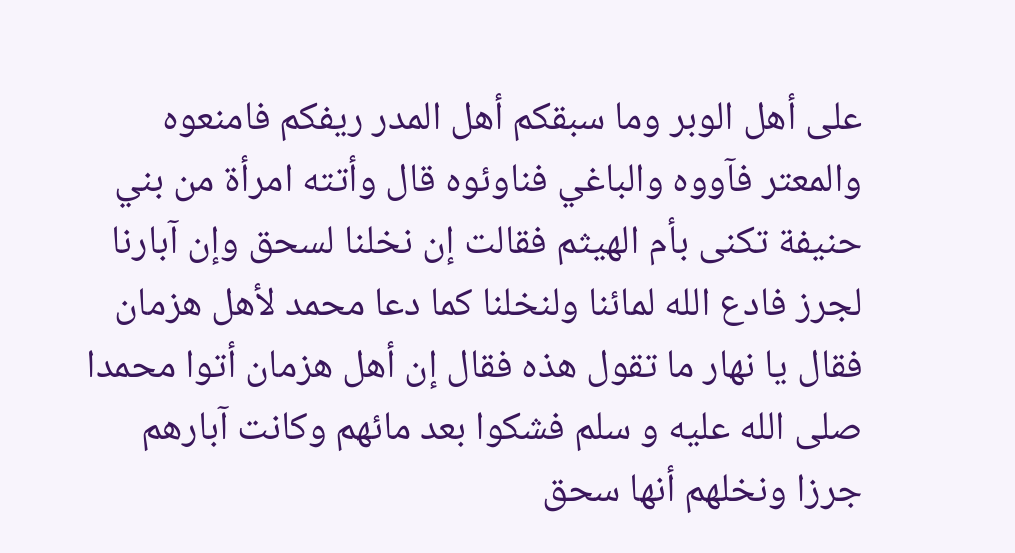على أهل الوبر وما سبقكم أهل المدر ريفكم فامنعوه والمعتر فآووه والباغي فناوئوه قال وأتته امرأة من بني حنيفة تكنى بأم الهيثم فقالت إن نخلنا لسحق وإن آبارنا لجرز فادع الله لمائنا ولنخلنا كما دعا محمد لأهل هزمان فقال يا نهار ما تقول هذه فقال إن أهل هزمان أتوا محمدا صلى الله عليه و سلم فشكوا بعد مائهم وكانت آبارهم جرزا ونخلهم أنها سحق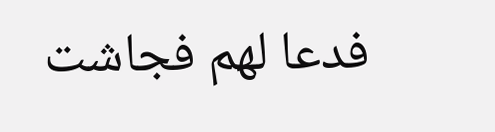فدعا لهم فجاشت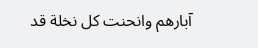آبارهم وانحنت كل نخلة قد